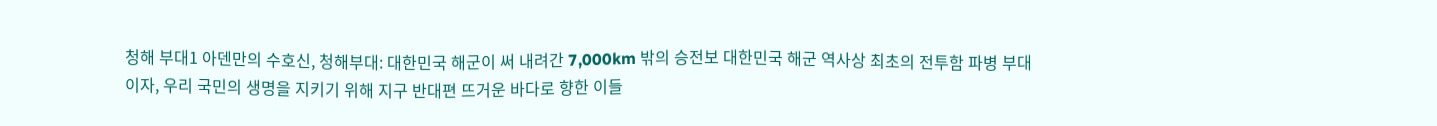청해 부대1 아덴만의 수호신, 청해부대: 대한민국 해군이 써 내려간 7,000km 밖의 승전보 대한민국 해군 역사상 최초의 전투함 파병 부대이자, 우리 국민의 생명을 지키기 위해 지구 반대편 뜨거운 바다로 향한 이들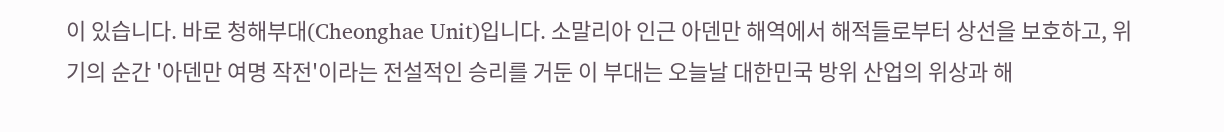이 있습니다. 바로 청해부대(Cheonghae Unit)입니다. 소말리아 인근 아덴만 해역에서 해적들로부터 상선을 보호하고, 위기의 순간 '아덴만 여명 작전'이라는 전설적인 승리를 거둔 이 부대는 오늘날 대한민국 방위 산업의 위상과 해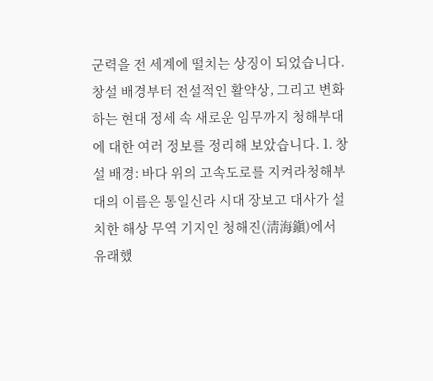군력을 전 세계에 떨치는 상징이 되었습니다. 창설 배경부터 전설적인 활약상, 그리고 변화하는 현대 정세 속 새로운 임무까지 청해부대에 대한 여러 정보를 정리해 보았습니다. 1. 창설 배경: 바다 위의 고속도로를 지켜라청해부대의 이름은 통일신라 시대 장보고 대사가 설치한 해상 무역 기지인 청해진(淸海鎭)에서 유래했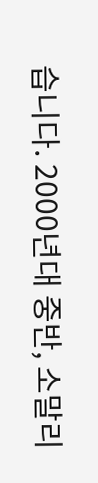습니다. 2000년대 중반, 소말리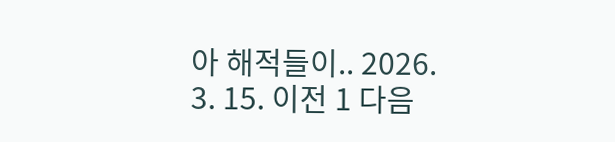아 해적들이.. 2026. 3. 15. 이전 1 다음